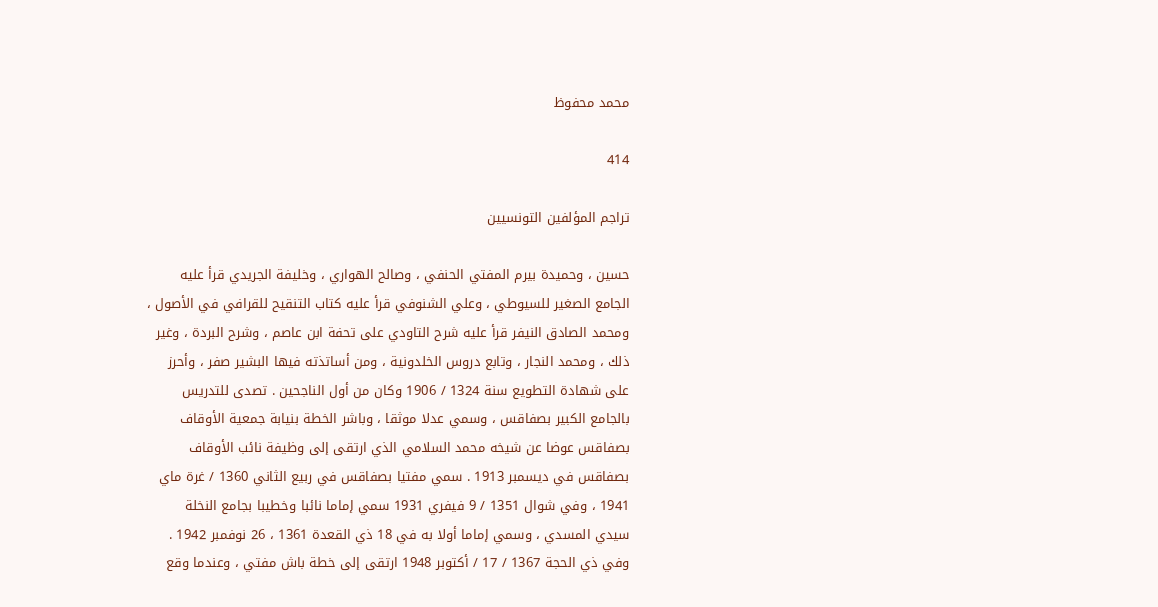محمد محفوظ

414

تراجم المؤلفين التونسيين

حسين ، وحميدة بيرم المفتي الحنفي ، وصالح الهواري ، وخليفة الجريدي قرأ عليه الجامع الصغير للسيوطي ، وعلي الشنوفي قرأ عليه كتاب التنقيح للقرافي في الأصول ، ومحمد الصادق النيفر قرأ عليه شرح التاودي على تحفة ابن عاصم ، وشرح البردة ، وغير ذلك ، ومحمد النجار ، وتابع دروس الخلدونية ، ومن أساتذته فيها البشير صفر ، وأحرز على شهادة التطويع سنة 1324 / 1906 وكان من أول الناجحين . تصدى للتدريس بالجامع الكبير بصفاقس ، وسمي عدلا موثقا ، وباشر الخطة بنيابة جمعية الأوقاف بصفاقس عوضا عن شيخه محمد السلامي الذي ارتقى إلى وظيفة نائب الأوقاف بصفاقس في ديسمبر 1913 . سمي مفتيا بصفاقس في ربيع الثاني 1360 / غرة ماي 1941 ، وفي شوال 1351 / 9 فيفري 1931 سمي إماما نائبا وخطيبا بجامع النخلة سيدي المسدي ، وسمي إماما أولا به في 18 ذي القعدة 1361 ، 26 نوفمبر 1942 . وفي ذي الحجة 1367 / 17 / أكتوبر 1948 ارتقى إلى خطة باش مفتي ، وعندما وقع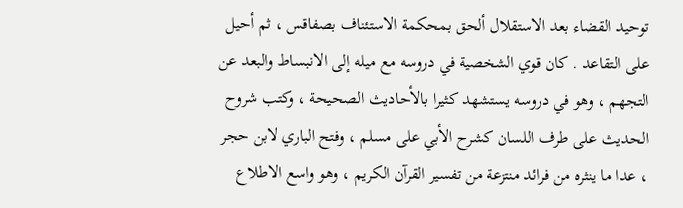توحيد القضاء بعد الاستقلال ألحق بمحكمة الاستئناف بصفاقس ، ثم أحيل على التقاعد . كان قوي الشخصية في دروسه مع ميله إلى الانبساط والبعد عن التجهم ، وهو في دروسه يستشهد كثيرا بالأحاديث الصحيحة ، وكتب شروح الحديث على طرف اللسان كشرح الأبي على مسلم ، وفتح الباري لابن حجر ، عدا ما ينثره من فرائد منتزعة من تفسير القرآن الكريم ، وهو واسع الاطلاع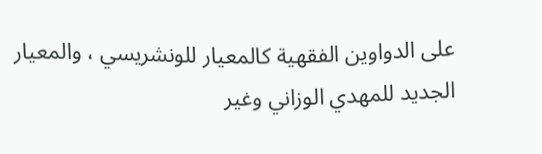على الدواوين الفقهية كالمعيار للونشريسي ، والمعيار الجديد للمهدي الوزاني وغير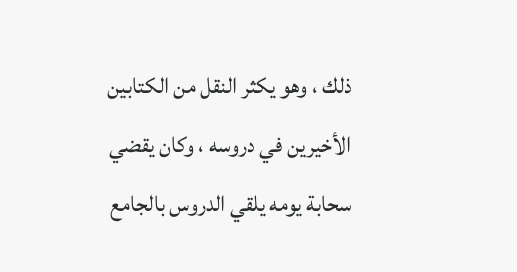ذلك ، وهو يكثر النقل من الكتابين الأخيرين في دروسه ، وكان يقضي سحابة يومه يلقي الدروس بالجامع